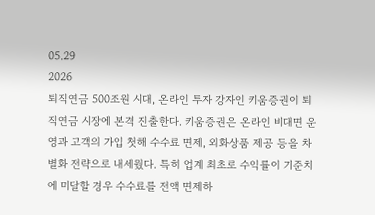05.29
2026
퇴직연금 500조원 시대, 온라인 투자 강자인 키움증권이 퇴직연금 시장에 본격 진출한다. 키움증권은 온라인 비대면 운영과 고객의 가입 첫해 수수료 면제, 외화상품 제공 등을 차별화 전략으로 내세웠다. 특히 업계 최초로 수익률이 기준치에 미달할 경우 수수료를 전액 면제하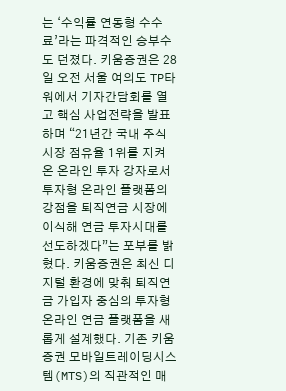는 ‘수익률 연동형 수수료’라는 파격적인 승부수도 던졌다. 키움증권은 28일 오전 서울 여의도 TP타워에서 기자간담회를 열고 핵심 사업전략을 발표하며 “21년간 국내 주식시장 점유율 1위를 지켜온 온라인 투자 강자로서 투자형 온라인 플랫폼의 강점을 퇴직연금 시장에 이식해 연금 투자시대를 선도하겠다”는 포부를 밝혔다. 키움증권은 최신 디지털 환경에 맞춰 퇴직연금 가입자 중심의 투자형 온라인 연금 플랫폼을 새롭게 설계했다. 기존 키움증권 모바일트레이딩시스템(MTS)의 직관적인 매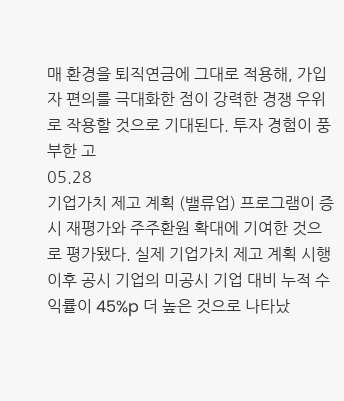매 환경을 퇴직연금에 그대로 적용해, 가입자 편의를 극대화한 점이 강력한 경쟁 우위로 작용할 것으로 기대된다. 투자 경험이 풍부한 고
05.28
기업가치 제고 계획 (밸류업) 프로그램이 증시 재평가와 주주환원 확대에 기여한 것으로 평가됐다. 실제 기업가치 제고 계획 시행 이후 공시 기업의 미공시 기업 대비 누적 수익률이 45%p 더 높은 것으로 나타났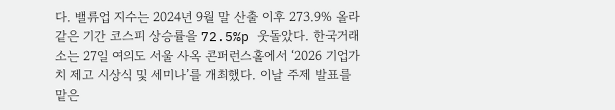다. 밸류업 지수는 2024년 9월 말 산출 이후 273.9% 올라 같은 기간 코스피 상승률을 72.5%p 웃돌았다. 한국거래소는 27일 여의도 서울 사옥 콘퍼런스홀에서 ‘2026 기업가치 제고 시상식 및 세미나’를 개최했다. 이날 주제 발표를 맡은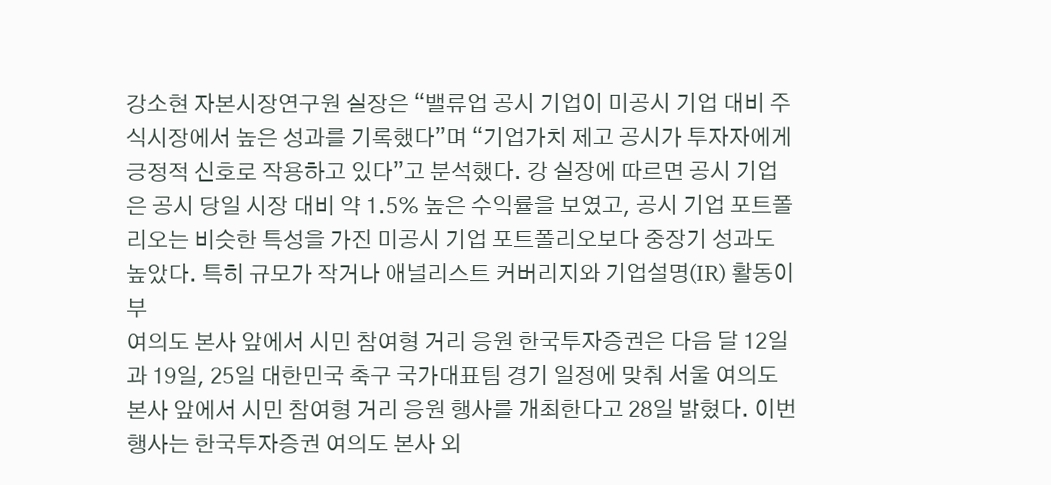강소현 자본시장연구원 실장은 “밸류업 공시 기업이 미공시 기업 대비 주식시장에서 높은 성과를 기록했다”며 “기업가치 제고 공시가 투자자에게 긍정적 신호로 작용하고 있다”고 분석했다. 강 실장에 따르면 공시 기업은 공시 당일 시장 대비 약 1.5% 높은 수익률을 보였고, 공시 기업 포트폴리오는 비슷한 특성을 가진 미공시 기업 포트폴리오보다 중장기 성과도 높았다. 특히 규모가 작거나 애널리스트 커버리지와 기업설명(IR) 활동이 부
여의도 본사 앞에서 시민 참여형 거리 응원 한국투자증권은 다음 달 12일과 19일, 25일 대한민국 축구 국가대표팀 경기 일정에 맞춰 서울 여의도 본사 앞에서 시민 참여형 거리 응원 행사를 개최한다고 28일 밝혔다. 이번 행사는 한국투자증권 여의도 본사 외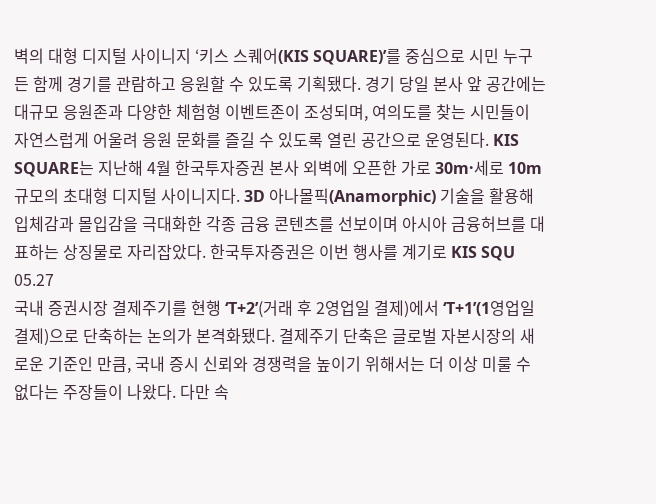벽의 대형 디지털 사이니지 ‘키스 스퀘어(KIS SQUARE)’를 중심으로 시민 누구든 함께 경기를 관람하고 응원할 수 있도록 기획됐다. 경기 당일 본사 앞 공간에는 대규모 응원존과 다양한 체험형 이벤트존이 조성되며, 여의도를 찾는 시민들이 자연스럽게 어울려 응원 문화를 즐길 수 있도록 열린 공간으로 운영된다. KIS SQUARE는 지난해 4월 한국투자증권 본사 외벽에 오픈한 가로 30m·세로 10m 규모의 초대형 디지털 사이니지다. 3D 아나몰픽(Anamorphic) 기술을 활용해 입체감과 몰입감을 극대화한 각종 금융 콘텐츠를 선보이며 아시아 금융허브를 대표하는 상징물로 자리잡았다. 한국투자증권은 이번 행사를 계기로 KIS SQU
05.27
국내 증권시장 결제주기를 현행 ‘T+2’(거래 후 2영업일 결제)에서 ‘T+1’(1영업일 결제)으로 단축하는 논의가 본격화됐다. 결제주기 단축은 글로벌 자본시장의 새로운 기준인 만큼, 국내 증시 신뢰와 경쟁력을 높이기 위해서는 더 이상 미룰 수 없다는 주장들이 나왔다. 다만 속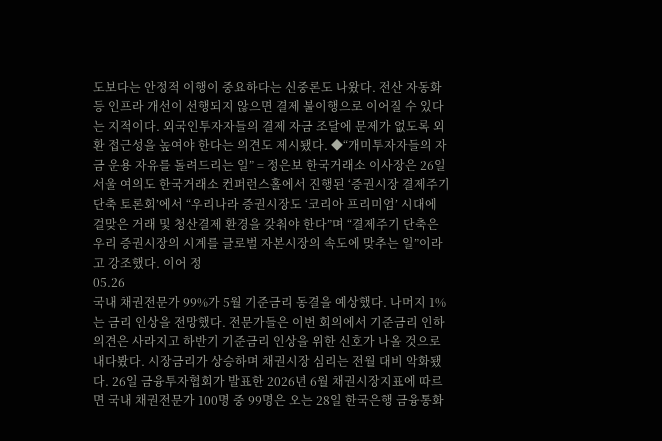도보다는 안정적 이행이 중요하다는 신중론도 나왔다. 전산 자동화 등 인프라 개선이 선행되지 않으면 결제 불이행으로 이어질 수 있다는 지적이다. 외국인투자자들의 결제 자금 조달에 문제가 없도록 외환 접근성을 높여야 한다는 의견도 제시됐다. ◆“개미투자자들의 자금 운용 자유를 돌려드리는 일” = 정은보 한국거래소 이사장은 26일 서울 여의도 한국거래소 컨퍼런스홀에서 진행된 ‘증권시장 결제주기 단축 토론회’에서 “우리나라 증권시장도 ‘코리아 프리미엄’ 시대에 걸맞은 거래 및 청산결제 환경을 갖춰야 한다”며 “결제주기 단축은 우리 증권시장의 시계를 글로벌 자본시장의 속도에 맞추는 일”이라고 강조했다. 이어 정
05.26
국내 채권전문가 99%가 5월 기준금리 동결을 예상했다. 나머지 1%는 금리 인상을 전망했다. 전문가들은 이번 회의에서 기준금리 인하 의견은 사라지고 하반기 기준금리 인상을 위한 신호가 나올 것으로 내다봤다. 시장금리가 상승하며 채권시장 심리는 전월 대비 악화됐다. 26일 금융투자협회가 발표한 2026년 6월 채권시장지표에 따르면 국내 채권전문가 100명 중 99명은 오는 28일 한국은행 금융통화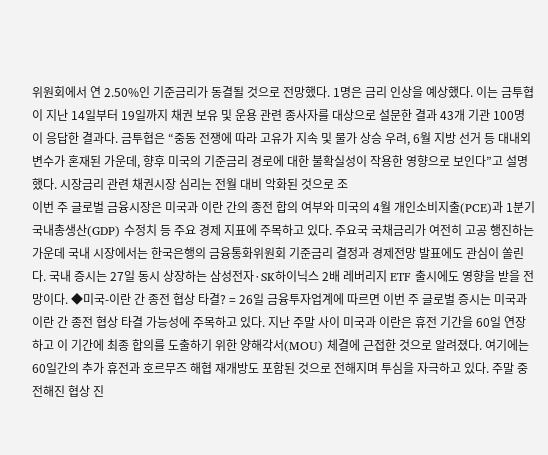위원회에서 연 2.50%인 기준금리가 동결될 것으로 전망했다. 1명은 금리 인상을 예상했다. 이는 금투협이 지난 14일부터 19일까지 채권 보유 및 운용 관련 종사자를 대상으로 설문한 결과 43개 기관 100명이 응답한 결과다. 금투협은 “중동 전쟁에 따라 고유가 지속 및 물가 상승 우려, 6월 지방 선거 등 대내외 변수가 혼재된 가운데, 향후 미국의 기준금리 경로에 대한 불확실성이 작용한 영향으로 보인다”고 설명했다. 시장금리 관련 채권시장 심리는 전월 대비 악화된 것으로 조
이번 주 글로벌 금융시장은 미국과 이란 간의 종전 합의 여부와 미국의 4월 개인소비지출(PCE)과 1분기 국내총생산(GDP) 수정치 등 주요 경제 지표에 주목하고 있다. 주요국 국채금리가 여전히 고공 행진하는 가운데 국내 시장에서는 한국은행의 금융통화위원회 기준금리 결정과 경제전망 발표에도 관심이 쏠린다. 국내 증시는 27일 동시 상장하는 삼성전자·SK하이닉스 2배 레버리지 ETF 출시에도 영향을 받을 전망이다. ◆미국-이란 간 종전 협상 타결? = 26일 금융투자업계에 따르면 이번 주 글로벌 증시는 미국과 이란 간 종전 협상 타결 가능성에 주목하고 있다. 지난 주말 사이 미국과 이란은 휴전 기간을 60일 연장하고 이 기간에 최종 합의를 도출하기 위한 양해각서(MOU) 체결에 근접한 것으로 알려졌다. 여기에는 60일간의 추가 휴전과 호르무즈 해협 재개방도 포함된 것으로 전해지며 투심을 자극하고 있다. 주말 중 전해진 협상 진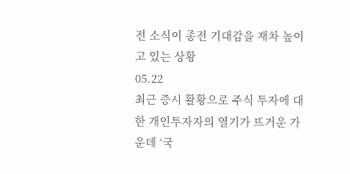전 소식이 종전 기대감을 재차 높이고 있는 상황
05.22
최근 증시 활황으로 주식 투자에 대한 개인투자자의 열기가 뜨거운 가운데 ‘국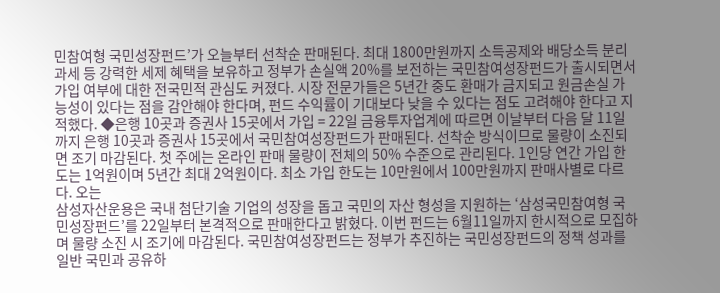민참여형 국민성장펀드’가 오늘부터 선착순 판매된다. 최대 1800만원까지 소득공제와 배당소득 분리과세 등 강력한 세제 혜택을 보유하고 정부가 손실액 20%를 보전하는 국민참여성장펀드가 출시되면서 가입 여부에 대한 전국민적 관심도 커졌다. 시장 전문가들은 5년간 중도 환매가 금지되고 원금손실 가능성이 있다는 점을 감안해야 한다며, 펀드 수익률이 기대보다 낮을 수 있다는 점도 고려해야 한다고 지적했다. ◆은행 10곳과 증권사 15곳에서 가입 = 22일 금융투자업계에 따르면 이날부터 다음 달 11일까지 은행 10곳과 증권사 15곳에서 국민참여성장펀드가 판매된다. 선착순 방식이므로 물량이 소진되면 조기 마감된다. 첫 주에는 온라인 판매 물량이 전체의 50% 수준으로 관리된다. 1인당 연간 가입 한도는 1억원이며 5년간 최대 2억원이다. 최소 가입 한도는 10만원에서 100만원까지 판매사별로 다르다. 오는
삼성자산운용은 국내 첨단기술 기업의 성장을 돕고 국민의 자산 형성을 지원하는 ‘삼성국민참여형 국민성장펀드’를 22일부터 본격적으로 판매한다고 밝혔다. 이번 펀드는 6월11일까지 한시적으로 모집하며 물량 소진 시 조기에 마감된다. 국민참여성장펀드는 정부가 추진하는 국민성장펀드의 정책 성과를 일반 국민과 공유하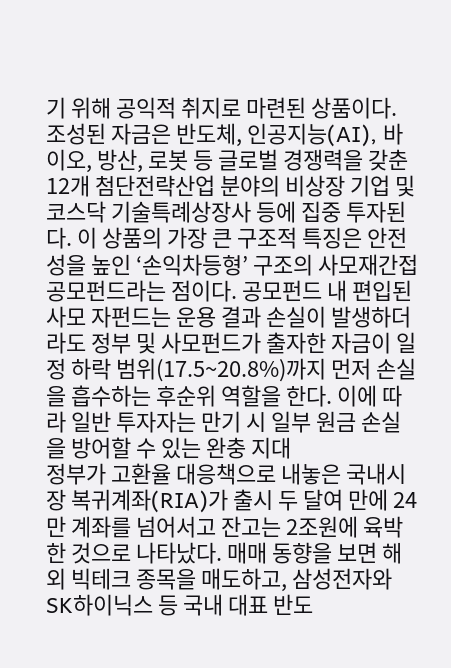기 위해 공익적 취지로 마련된 상품이다. 조성된 자금은 반도체, 인공지능(AI), 바이오, 방산, 로봇 등 글로벌 경쟁력을 갖춘 12개 첨단전략산업 분야의 비상장 기업 및 코스닥 기술특례상장사 등에 집중 투자된다. 이 상품의 가장 큰 구조적 특징은 안전성을 높인 ‘손익차등형’ 구조의 사모재간접 공모펀드라는 점이다. 공모펀드 내 편입된 사모 자펀드는 운용 결과 손실이 발생하더라도 정부 및 사모펀드가 출자한 자금이 일정 하락 범위(17.5~20.8%)까지 먼저 손실을 흡수하는 후순위 역할을 한다. 이에 따라 일반 투자자는 만기 시 일부 원금 손실을 방어할 수 있는 완충 지대
정부가 고환율 대응책으로 내놓은 국내시장 복귀계좌(RIA)가 출시 두 달여 만에 24만 계좌를 넘어서고 잔고는 2조원에 육박한 것으로 나타났다. 매매 동향을 보면 해외 빅테크 종목을 매도하고, 삼성전자와 SK하이닉스 등 국내 대표 반도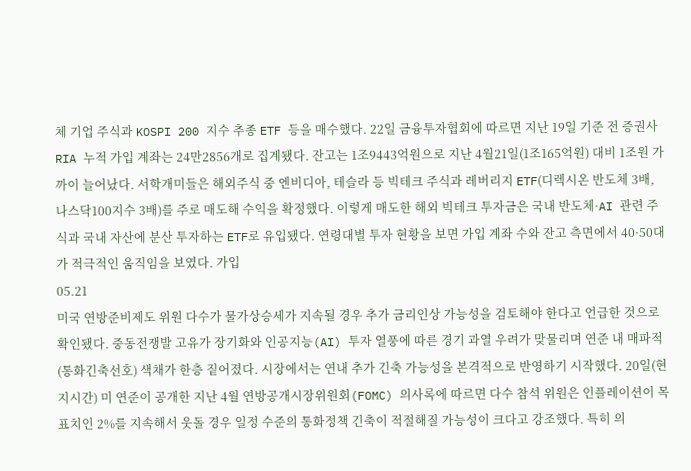체 기업 주식과 KOSPI 200 지수 추종 ETF 등을 매수했다. 22일 금융투자협회에 따르면 지난 19일 기준 전 증권사 RIA 누적 가입 계좌는 24만2856개로 집계됐다. 잔고는 1조9443억원으로 지난 4월21일(1조165억원) 대비 1조원 가까이 늘어났다. 서학개미들은 해외주식 중 엔비디아, 테슬라 등 빅테크 주식과 레버리지 ETF(디렉시온 반도체 3배, 나스닥100지수 3배)를 주로 매도해 수익을 확정했다. 이렇게 매도한 해외 빅테크 투자금은 국내 반도체·AI 관련 주식과 국내 자산에 분산 투자하는 ETF로 유입됐다. 연령대별 투자 현황을 보면 가입 계좌 수와 잔고 측면에서 40·50대가 적극적인 움직임을 보였다. 가입
05.21
미국 연방준비제도 위원 다수가 물가상승세가 지속될 경우 추가 금리인상 가능성을 검토해야 한다고 언급한 것으로 확인됐다. 중동전쟁발 고유가 장기화와 인공지능(AI) 투자 열풍에 따른 경기 과열 우려가 맞물리며 연준 내 매파적(통화긴축선호) 색채가 한층 짙어졌다. 시장에서는 연내 추가 긴축 가능성을 본격적으로 반영하기 시작했다. 20일(현지시간) 미 연준이 공개한 지난 4월 연방공개시장위원회(FOMC) 의사록에 따르면 다수 참석 위원은 인플레이션이 목표치인 2%를 지속해서 웃돌 경우 일정 수준의 통화정책 긴축이 적절해질 가능성이 크다고 강조했다. 특히 의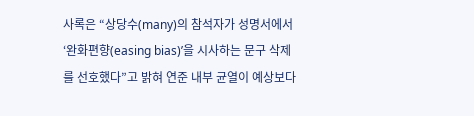사록은 “상당수(many)의 참석자가 성명서에서 ‘완화편향(easing bias)’을 시사하는 문구 삭제를 선호했다”고 밝혀 연준 내부 균열이 예상보다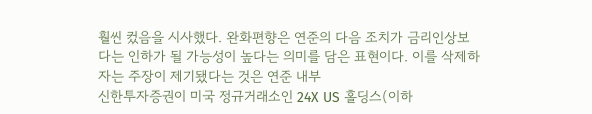훨씬 컸음을 시사했다. 완화편향은 연준의 다음 조치가 금리인상보다는 인하가 될 가능성이 높다는 의미를 담은 표현이다. 이를 삭제하자는 주장이 제기됐다는 것은 연준 내부
신한투자증권이 미국 정규거래소인 24X US 홀딩스(이하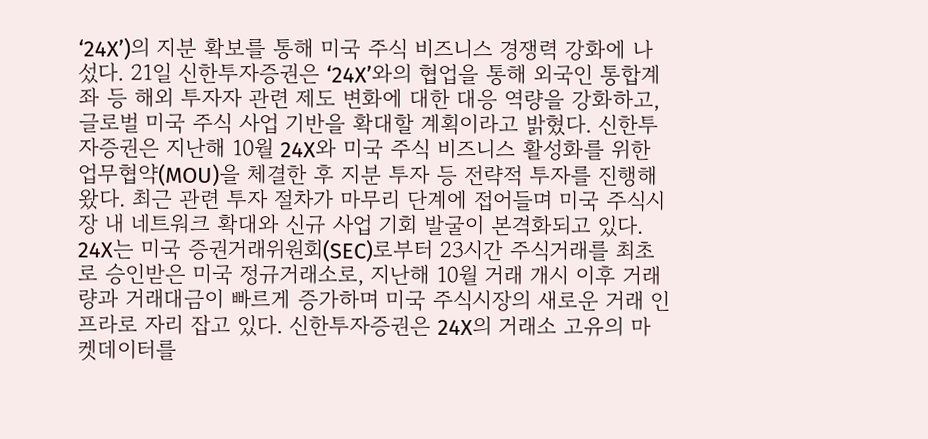‘24X’)의 지분 확보를 통해 미국 주식 비즈니스 경쟁력 강화에 나섰다. 21일 신한투자증권은 ‘24X’와의 협업을 통해 외국인 통합계좌 등 해외 투자자 관련 제도 변화에 대한 대응 역량을 강화하고, 글로벌 미국 주식 사업 기반을 확대할 계획이라고 밝혔다. 신한투자증권은 지난해 10월 24X와 미국 주식 비즈니스 활성화를 위한 업무협약(MOU)을 체결한 후 지분 투자 등 전략적 투자를 진행해 왔다. 최근 관련 투자 절차가 마무리 단계에 접어들며 미국 주식시장 내 네트워크 확대와 신규 사업 기회 발굴이 본격화되고 있다. 24X는 미국 증권거래위원회(SEC)로부터 23시간 주식거래를 최초로 승인받은 미국 정규거래소로, 지난해 10월 거래 개시 이후 거래량과 거래대금이 빠르게 증가하며 미국 주식시장의 새로운 거래 인프라로 자리 잡고 있다. 신한투자증권은 24X의 거래소 고유의 마켓데이터를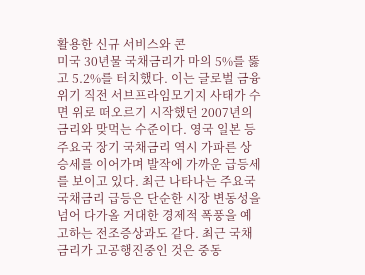활용한 신규 서비스와 콘
미국 30년물 국채금리가 마의 5%를 뚫고 5.2%를 터치했다. 이는 글로벌 금융위기 직전 서브프라임모기지 사태가 수면 위로 떠오르기 시작했던 2007년의 금리와 맞먹는 수준이다. 영국 일본 등 주요국 장기 국채금리 역시 가파른 상승세를 이어가며 발작에 가까운 급등세를 보이고 있다. 최근 나타나는 주요국 국채금리 급등은 단순한 시장 변동성을 넘어 다가올 거대한 경제적 폭풍을 예고하는 전조증상과도 같다. 최근 국채금리가 고공행진중인 것은 중동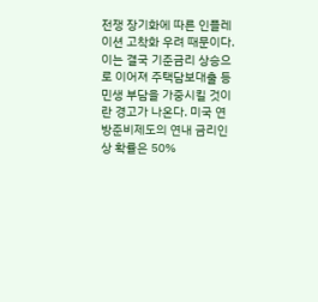전쟁 장기화에 따른 인플레이션 고착화 우려 때문이다. 이는 결국 기준금리 상승으로 이어져 주택담보대출 등 민생 부담을 가중시킬 것이란 경고가 나온다. 미국 연방준비제도의 연내 금리인상 확률은 50%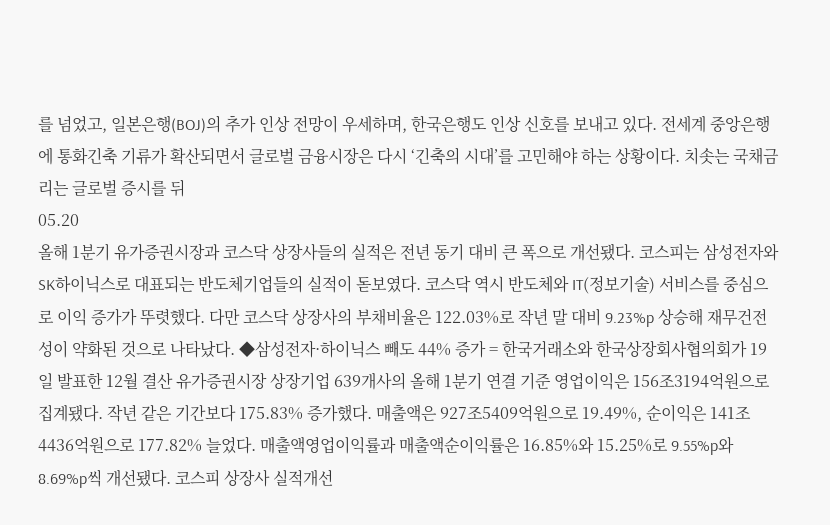를 넘었고, 일본은행(BOJ)의 추가 인상 전망이 우세하며, 한국은행도 인상 신호를 보내고 있다. 전세계 중앙은행에 통화긴축 기류가 확산되면서 글로벌 금융시장은 다시 ‘긴축의 시대’를 고민해야 하는 상황이다. 치솟는 국채금리는 글로벌 증시를 뒤
05.20
올해 1분기 유가증권시장과 코스닥 상장사들의 실적은 전년 동기 대비 큰 폭으로 개선됐다. 코스피는 삼성전자와 SK하이닉스로 대표되는 반도체기업들의 실적이 돋보였다. 코스닥 역시 반도체와 IT(정보기술) 서비스를 중심으로 이익 증가가 뚜렷했다. 다만 코스닥 상장사의 부채비율은 122.03%로 작년 말 대비 9.23%p 상승해 재무건전성이 약화된 것으로 나타났다. ◆삼성전자·하이닉스 빼도 44% 증가 = 한국거래소와 한국상장회사협의회가 19일 발표한 12월 결산 유가증권시장 상장기업 639개사의 올해 1분기 연결 기준 영업이익은 156조3194억원으로 집계됐다. 작년 같은 기간보다 175.83% 증가했다. 매출액은 927조5409억원으로 19.49%, 순이익은 141조4436억원으로 177.82% 늘었다. 매출액영업이익률과 매출액순이익률은 16.85%와 15.25%로 9.55%p와 8.69%p씩 개선됐다. 코스피 상장사 실적개선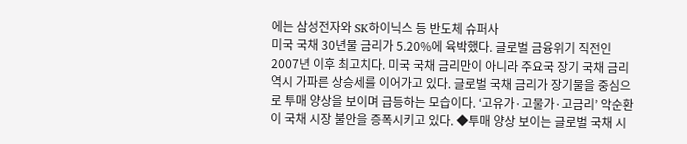에는 삼성전자와 SK하이닉스 등 반도체 슈퍼사
미국 국채 30년물 금리가 5.20%에 육박했다. 글로벌 금융위기 직전인 2007년 이후 최고치다. 미국 국채 금리만이 아니라 주요국 장기 국채 금리 역시 가파른 상승세를 이어가고 있다. 글로벌 국채 금리가 장기물을 중심으로 투매 양상을 보이며 급등하는 모습이다. ‘고유가·고물가·고금리’ 악순환이 국채 시장 불안을 증폭시키고 있다. ◆투매 양상 보이는 글로벌 국채 시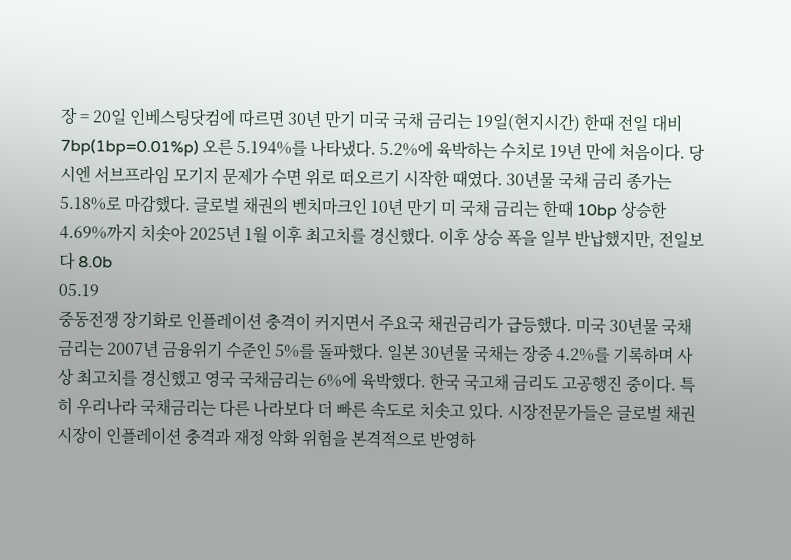장 = 20일 인베스팅닷컴에 따르면 30년 만기 미국 국채 금리는 19일(현지시간) 한때 전일 대비 7bp(1bp=0.01%p) 오른 5.194%를 나타냈다. 5.2%에 육박하는 수치로 19년 만에 처음이다. 당시엔 서브프라임 모기지 문제가 수면 위로 떠오르기 시작한 때였다. 30년물 국채 금리 종가는 5.18%로 마감했다. 글로벌 채권의 벤치마크인 10년 만기 미 국채 금리는 한때 10bp 상승한 4.69%까지 치솟아 2025년 1월 이후 최고치를 경신했다. 이후 상승 폭을 일부 반납했지만, 전일보다 8.0b
05.19
중동전쟁 장기화로 인플레이션 충격이 커지면서 주요국 채권금리가 급등했다. 미국 30년물 국채금리는 2007년 금융위기 수준인 5%를 돌파했다. 일본 30년물 국채는 장중 4.2%를 기록하며 사상 최고치를 경신했고 영국 국채금리는 6%에 육박했다. 한국 국고채 금리도 고공행진 중이다. 특히 우리나라 국채금리는 다른 나라보다 더 빠른 속도로 치솟고 있다. 시장전문가들은 글로벌 채권시장이 인플레이션 충격과 재정 악화 위험을 본격적으로 반영하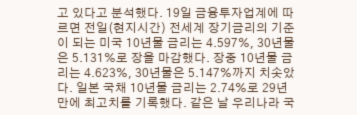고 있다고 분석했다. 19일 금융투자업계에 따르면 전일(현지시간) 전세계 장기금리의 기준이 되는 미국 10년물 금리는 4.597%, 30년물은 5.131%로 장을 마감했다. 장중 10년물 금리는 4.623%, 30년물은 5.147%까지 치솟았다. 일본 국채 10년물 금리는 2.74%로 29년 만에 최고치를 기록했다. 같은 날 우리나라 국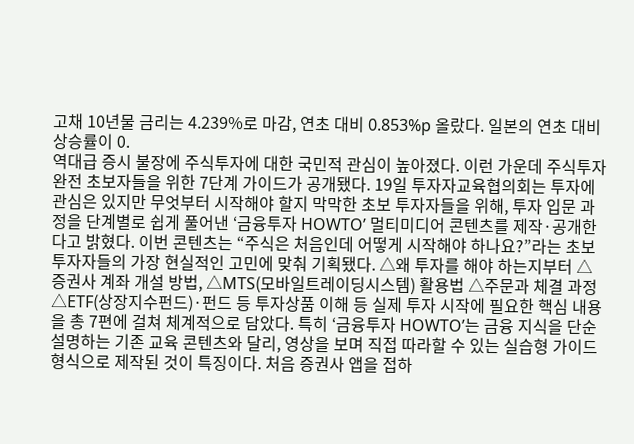고채 10년물 금리는 4.239%로 마감, 연초 대비 0.853%p 올랐다. 일본의 연초 대비 상승률이 0.
역대급 증시 불장에 주식투자에 대한 국민적 관심이 높아졌다. 이런 가운데 주식투자 완전 초보자들을 위한 7단계 가이드가 공개됐다. 19일 투자자교육협의회는 투자에 관심은 있지만 무엇부터 시작해야 할지 막막한 초보 투자자들을 위해, 투자 입문 과정을 단계별로 쉽게 풀어낸 ‘금융투자 HOWTO’ 멀티미디어 콘텐츠를 제작·공개한다고 밝혔다. 이번 콘텐츠는 “주식은 처음인데 어떻게 시작해야 하나요?”라는 초보 투자자들의 가장 현실적인 고민에 맞춰 기획됐다. △왜 투자를 해야 하는지부터 △증권사 계좌 개설 방법, △MTS(모바일트레이딩시스템) 활용법 △주문과 체결 과정 △ETF(상장지수펀드)·펀드 등 투자상품 이해 등 실제 투자 시작에 필요한 핵심 내용을 총 7편에 걸쳐 체계적으로 담았다. 특히 ‘금융투자 HOWTO’는 금융 지식을 단순설명하는 기존 교육 콘텐츠와 달리, 영상을 보며 직접 따라할 수 있는 실습형 가이드 형식으로 제작된 것이 특징이다. 처음 증권사 앱을 접하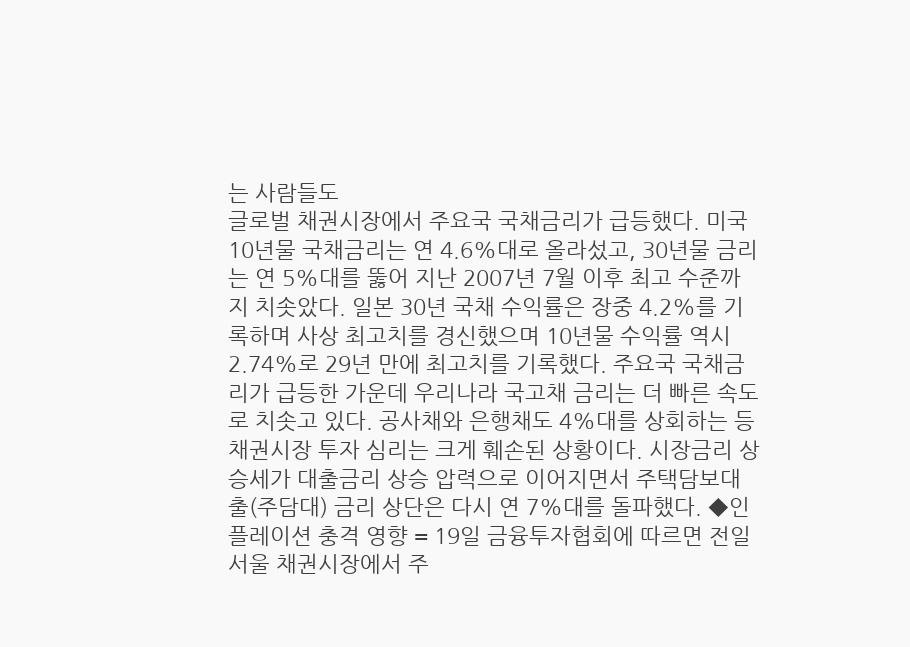는 사람들도
글로벌 채권시장에서 주요국 국채금리가 급등했다. 미국 10년물 국채금리는 연 4.6%대로 올라섰고, 30년물 금리는 연 5%대를 뚫어 지난 2007년 7월 이후 최고 수준까지 치솟았다. 일본 30년 국채 수익률은 장중 4.2%를 기록하며 사상 최고치를 경신했으며 10년물 수익률 역시 2.74%로 29년 만에 최고치를 기록했다. 주요국 국채금리가 급등한 가운데 우리나라 국고채 금리는 더 빠른 속도로 치솟고 있다. 공사채와 은행채도 4%대를 상회하는 등 채권시장 투자 심리는 크게 훼손된 상황이다. 시장금리 상승세가 대출금리 상승 압력으로 이어지면서 주택담보대출(주담대) 금리 상단은 다시 연 7%대를 돌파했다. ◆인플레이션 충격 영향 = 19일 금융투자협회에 따르면 전일 서울 채권시장에서 주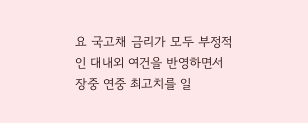요 국고채 금리가 모두 부정적인 대내외 여건을 반영하면서 장중 연중 최고치를 일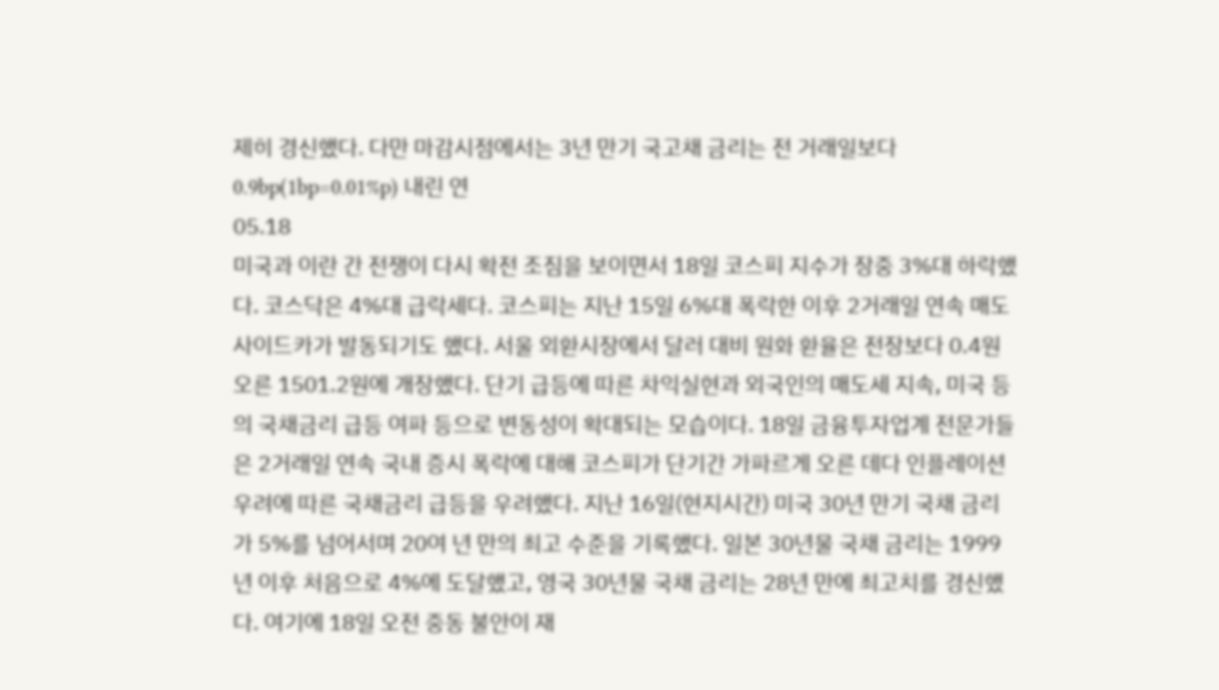제히 경신했다. 다만 마감시점에서는 3년 만기 국고채 금리는 전 거래일보다 0.9bp(1bp=0.01%p) 내린 연
05.18
미국과 이란 간 전쟁이 다시 확전 조짐을 보이면서 18일 코스피 지수가 장중 3%대 하락했다. 코스닥은 4%대 급락세다. 코스피는 지난 15일 6%대 폭락한 이후 2거래일 연속 매도 사이드카가 발동되기도 했다. 서울 외환시장에서 달러 대비 원화 환율은 전장보다 0.4원 오른 1501.2원에 개장했다. 단기 급등에 따른 차익실현과 외국인의 매도세 지속, 미국 등의 국채금리 급등 여파 등으로 변동성이 확대되는 모습이다. 18일 금융투자업계 전문가들은 2거래일 연속 국내 증시 폭락에 대해 코스피가 단기간 가파르게 오른 데다 인플레이션 우려에 따른 국채금리 급등을 우려했다. 지난 16일(현지시간) 미국 30년 만기 국채 금리가 5%를 넘어서며 20여 년 만의 최고 수준을 기록했다. 일본 30년물 국채 금리는 1999년 이후 처음으로 4%에 도달했고, 영국 30년물 국채 금리는 28년 만에 최고치를 경신했다. 여기에 18일 오전 중동 불안이 재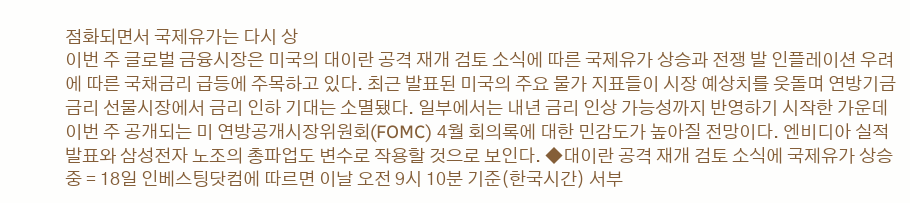점화되면서 국제유가는 다시 상
이번 주 글로벌 금융시장은 미국의 대이란 공격 재개 검토 소식에 따른 국제유가 상승과 전쟁 발 인플레이션 우려에 따른 국채금리 급등에 주목하고 있다. 최근 발표된 미국의 주요 물가 지표들이 시장 예상치를 웃돌며 연방기금금리 선물시장에서 금리 인하 기대는 소멸됐다. 일부에서는 내년 금리 인상 가능성까지 반영하기 시작한 가운데 이번 주 공개되는 미 연방공개시장위원회(FOMC) 4월 회의록에 대한 민감도가 높아질 전망이다. 엔비디아 실적 발표와 삼성전자 노조의 총파업도 변수로 작용할 것으로 보인다. ◆대이란 공격 재개 검토 소식에 국제유가 상승 중 = 18일 인베스팅닷컴에 따르면 이날 오전 9시 10분 기준(한국시간) 서부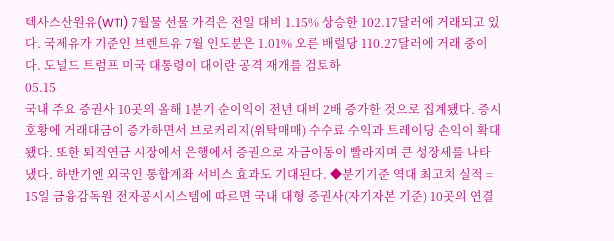텍사스산원유(WTI) 7월물 선물 가격은 전일 대비 1.15% 상승한 102.17달러에 거래되고 있다. 국제유가 기준인 브렌트유 7월 인도분은 1.01% 오른 배럴당 110.27달러에 거래 중이다. 도널드 트럼프 미국 대통령이 대이란 공격 재개를 검토하
05.15
국내 주요 증권사 10곳의 올해 1분기 순이익이 전년 대비 2배 증가한 것으로 집계됐다. 증시 호황에 거래대금이 증가하면서 브로커리지(위탁매매) 수수료 수익과 트레이딩 손익이 확대됐다. 또한 퇴직연금 시장에서 은행에서 증권으로 자금이동이 빨라지며 큰 성장세를 나타냈다. 하반기엔 외국인 통합계좌 서비스 효과도 기대된다. ◆분기기준 역대 최고치 실적 = 15일 금융감독원 전자공시시스템에 따르면 국내 대형 증권사(자기자본 기준) 10곳의 연결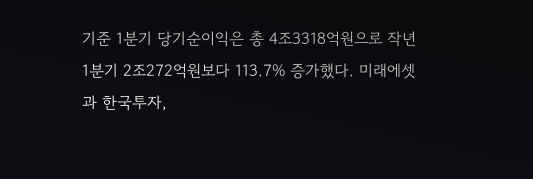기준 1분기 당기순이익은 총 4조3318억원으로 작년 1분기 2조272억원보다 113.7% 증가했다. 미래에셋과 한국투자,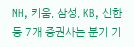NH, 키움, 삼성, KB, 신한 등 7개 증권사는 분기 기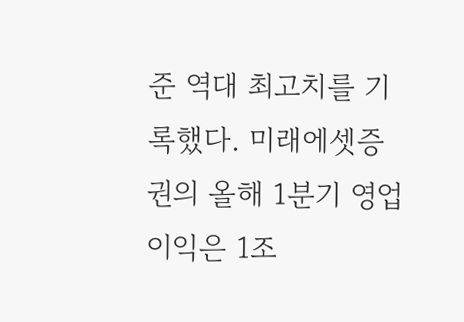준 역대 최고치를 기록했다. 미래에셋증권의 올해 1분기 영업이익은 1조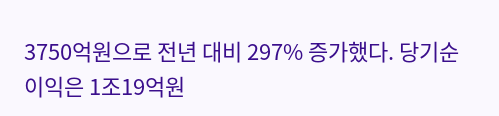3750억원으로 전년 대비 297% 증가했다. 당기순이익은 1조19억원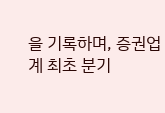을 기록하며, 증권업계 최초 분기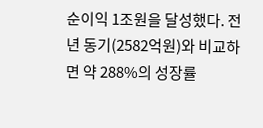순이익 1조원을 달성했다. 전년 동기(2582억원)와 비교하면 약 288%의 성장률